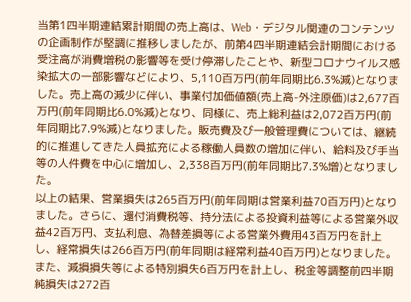当第1四半期連結累計期間の売上高は、Web・デジタル関連のコンテンツの企画制作が堅調に推移しましたが、前第4四半期連結会計期間における受注高が消費増税の影響等を受け停滞したことや、新型コロナウイルス感染拡大の一部影響などにより、5,110百万円(前年同期比6.3%減)となりました。売上高の減少に伴い、事業付加価値額(売上高-外注原価)は2,677百万円(前年同期比6.0%減)となり、同様に、売上総利益は2,072百万円(前年同期比7.9%減)となりました。販売費及び一般管理費については、継続的に推進してきた人員拡充による稼働人員数の増加に伴い、給料及び手当等の人件費を中心に増加し、2,338百万円(前年同期比7.3%増)となりました。
以上の結果、営業損失は265百万円(前年同期は営業利益70百万円)となりました。さらに、還付消費税等、持分法による投資利益等による営業外収益42百万円、支払利息、為替差損等による営業外費用43百万円を計上し、経常損失は266百万円(前年同期は経常利益40百万円)となりました。また、減損損失等による特別損失6百万円を計上し、税金等調整前四半期純損失は272百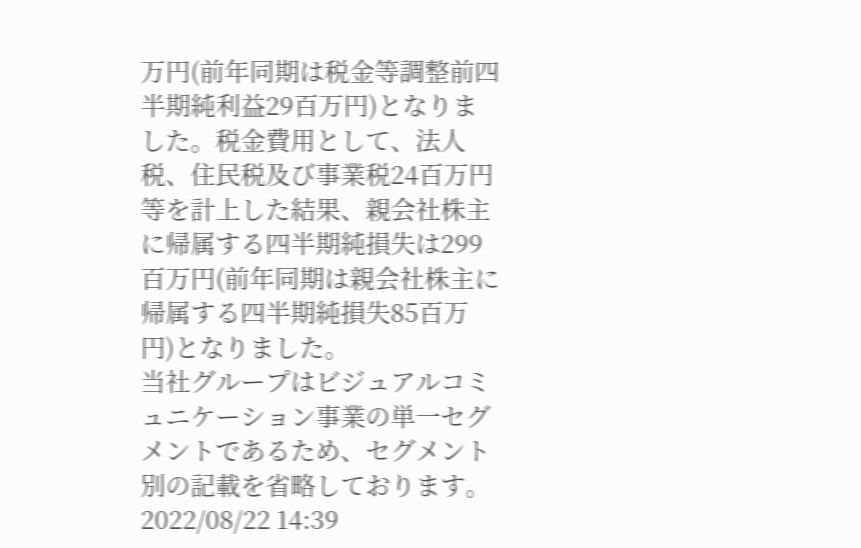万円(前年同期は税金等調整前四半期純利益29百万円)となりました。税金費用として、法人税、住民税及び事業税24百万円等を計上した結果、親会社株主に帰属する四半期純損失は299百万円(前年同期は親会社株主に帰属する四半期純損失85百万円)となりました。
当社グループはビジュアルコミュニケーション事業の単一セグメントであるため、セグメント別の記載を省略しております。
2022/08/22 14:39